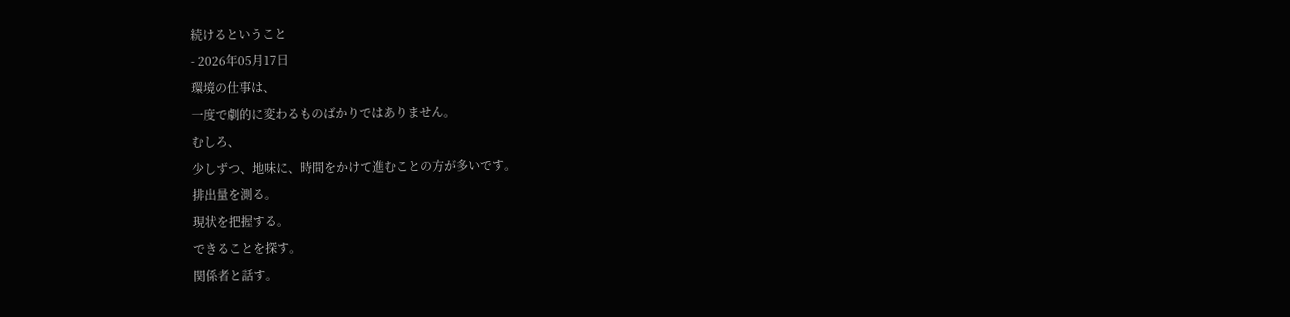続けるということ
- 2026年05月17日
環境の仕事は、
一度で劇的に変わるものばかりではありません。
むしろ、
少しずつ、地味に、時間をかけて進むことの方が多いです。
排出量を測る。
現状を把握する。
できることを探す。
関係者と話す。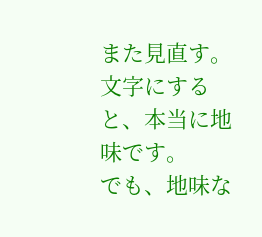また見直す。
文字にすると、本当に地味です。
でも、地味な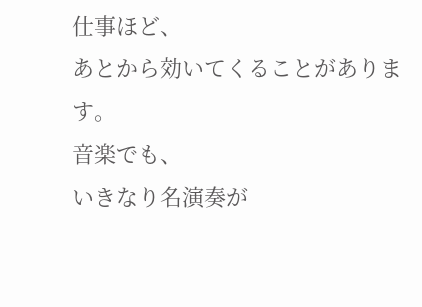仕事ほど、
あとから効いてくることがあります。
音楽でも、
いきなり名演奏が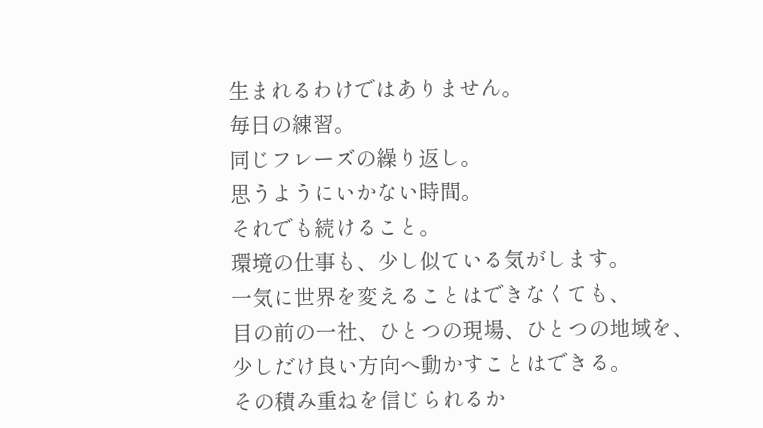生まれるわけではありません。
毎日の練習。
同じフレーズの繰り返し。
思うようにいかない時間。
それでも続けること。
環境の仕事も、少し似ている気がします。
一気に世界を変えることはできなくても、
目の前の一社、ひとつの現場、ひとつの地域を、
少しだけ良い方向へ動かすことはできる。
その積み重ねを信じられるか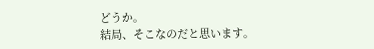どうか。
結局、そこなのだと思います。